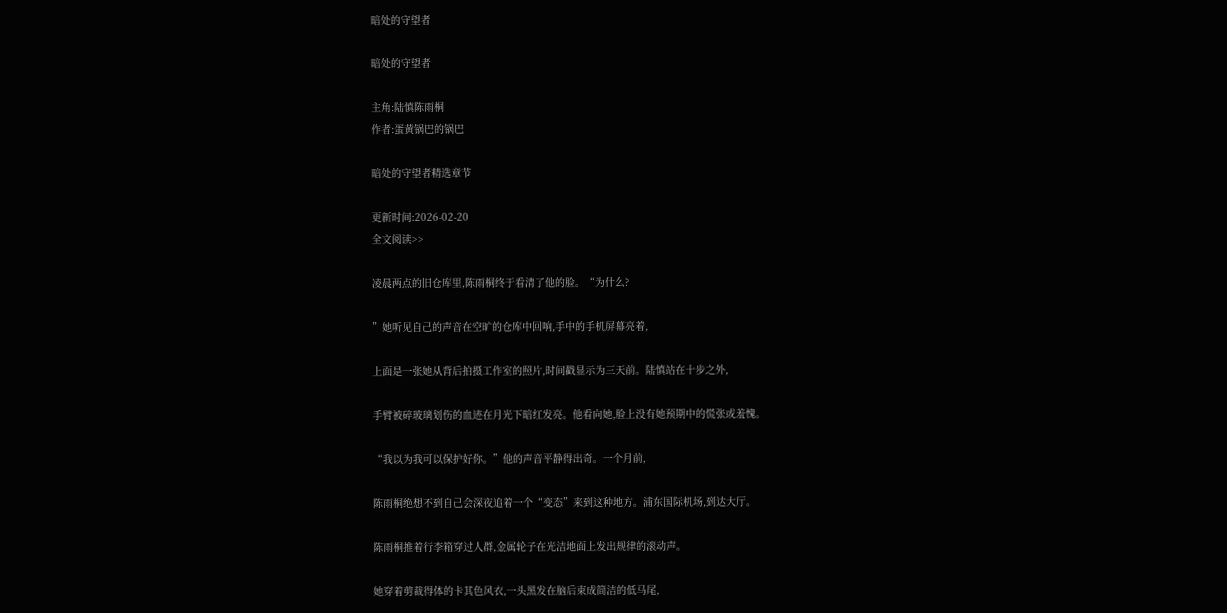暗处的守望者

暗处的守望者

主角:陆慎陈雨桐
作者:蛋黄锅巴的锅巴

暗处的守望者精选章节

更新时间:2026-02-20
全文阅读>>

凌晨两点的旧仓库里,陈雨桐终于看清了他的脸。“为什么?

”她听见自己的声音在空旷的仓库中回响,手中的手机屏幕亮着,

上面是一张她从背后拍摄工作室的照片,时间戳显示为三天前。陆慎站在十步之外,

手臂被碎玻璃划伤的血迹在月光下暗红发亮。他看向她,脸上没有她预期中的慌张或羞愧。

“我以为我可以保护好你。”他的声音平静得出奇。一个月前,

陈雨桐绝想不到自己会深夜追着一个“变态”来到这种地方。浦东国际机场,到达大厅。

陈雨桐推着行李箱穿过人群,金属轮子在光洁地面上发出规律的滚动声。

她穿着剪裁得体的卡其色风衣,一头黑发在脑后束成简洁的低马尾,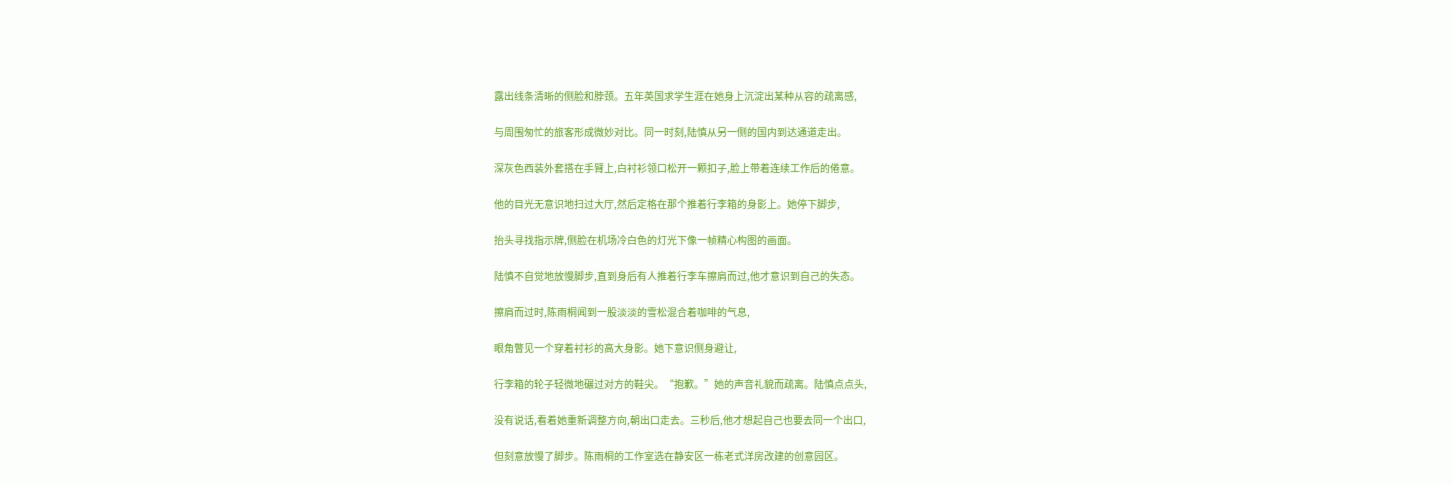露出线条清晰的侧脸和脖颈。五年英国求学生涯在她身上沉淀出某种从容的疏离感,

与周围匆忙的旅客形成微妙对比。同一时刻,陆慎从另一侧的国内到达通道走出。

深灰色西装外套搭在手臂上,白衬衫领口松开一颗扣子,脸上带着连续工作后的倦意。

他的目光无意识地扫过大厅,然后定格在那个推着行李箱的身影上。她停下脚步,

抬头寻找指示牌,侧脸在机场冷白色的灯光下像一帧精心构图的画面。

陆慎不自觉地放慢脚步,直到身后有人推着行李车擦肩而过,他才意识到自己的失态。

擦肩而过时,陈雨桐闻到一股淡淡的雪松混合着咖啡的气息,

眼角瞥见一个穿着衬衫的高大身影。她下意识侧身避让,

行李箱的轮子轻微地碾过对方的鞋尖。“抱歉。”她的声音礼貌而疏离。陆慎点点头,

没有说话,看着她重新调整方向,朝出口走去。三秒后,他才想起自己也要去同一个出口,

但刻意放慢了脚步。陈雨桐的工作室选在静安区一栋老式洋房改建的创意园区。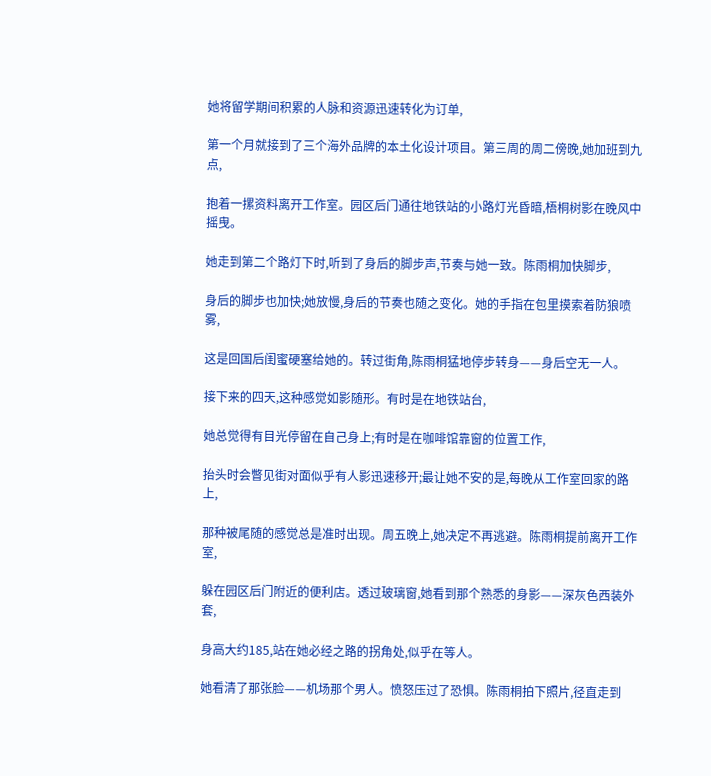她将留学期间积累的人脉和资源迅速转化为订单,

第一个月就接到了三个海外品牌的本土化设计项目。第三周的周二傍晚,她加班到九点,

抱着一摞资料离开工作室。园区后门通往地铁站的小路灯光昏暗,梧桐树影在晚风中摇曳。

她走到第二个路灯下时,听到了身后的脚步声,节奏与她一致。陈雨桐加快脚步,

身后的脚步也加快;她放慢,身后的节奏也随之变化。她的手指在包里摸索着防狼喷雾,

这是回国后闺蜜硬塞给她的。转过街角,陈雨桐猛地停步转身——身后空无一人。

接下来的四天,这种感觉如影随形。有时是在地铁站台,

她总觉得有目光停留在自己身上;有时是在咖啡馆靠窗的位置工作,

抬头时会瞥见街对面似乎有人影迅速移开;最让她不安的是,每晚从工作室回家的路上,

那种被尾随的感觉总是准时出现。周五晚上,她决定不再逃避。陈雨桐提前离开工作室,

躲在园区后门附近的便利店。透过玻璃窗,她看到那个熟悉的身影——深灰色西装外套,

身高大约185,站在她必经之路的拐角处,似乎在等人。

她看清了那张脸——机场那个男人。愤怒压过了恐惧。陈雨桐拍下照片,径直走到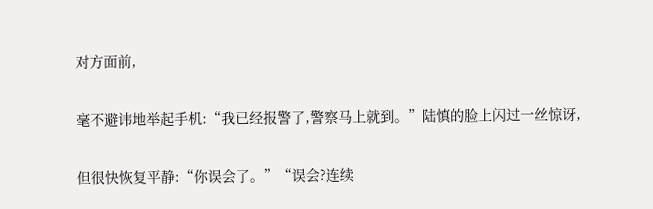对方面前,

毫不避讳地举起手机:“我已经报警了,警察马上就到。”陆慎的脸上闪过一丝惊讶,

但很快恢复平静:“你误会了。”“误会?连续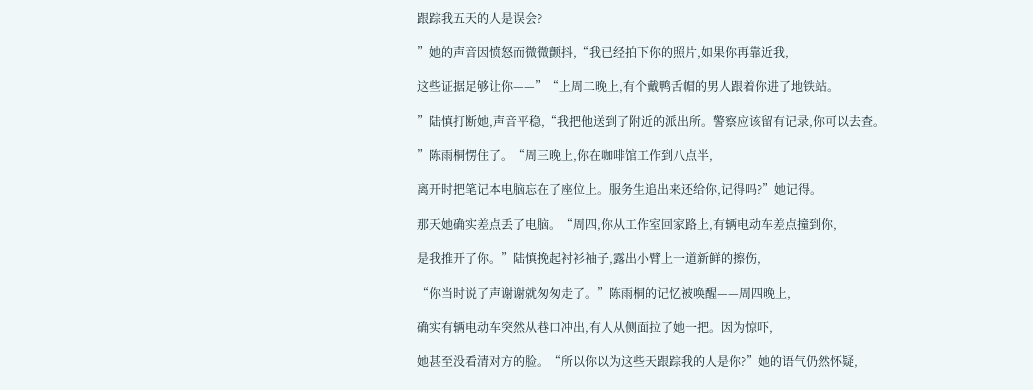跟踪我五天的人是误会?

”她的声音因愤怒而微微颤抖,“我已经拍下你的照片,如果你再靠近我,

这些证据足够让你——”“上周二晚上,有个戴鸭舌帽的男人跟着你进了地铁站。

”陆慎打断她,声音平稳,“我把他送到了附近的派出所。警察应该留有记录,你可以去查。

”陈雨桐愣住了。“周三晚上,你在咖啡馆工作到八点半,

离开时把笔记本电脑忘在了座位上。服务生追出来还给你,记得吗?”她记得。

那天她确实差点丢了电脑。“周四,你从工作室回家路上,有辆电动车差点撞到你,

是我推开了你。”陆慎挽起衬衫袖子,露出小臂上一道新鲜的擦伤,

“你当时说了声谢谢就匆匆走了。”陈雨桐的记忆被唤醒——周四晚上,

确实有辆电动车突然从巷口冲出,有人从侧面拉了她一把。因为惊吓,

她甚至没看清对方的脸。“所以你以为这些天跟踪我的人是你?”她的语气仍然怀疑,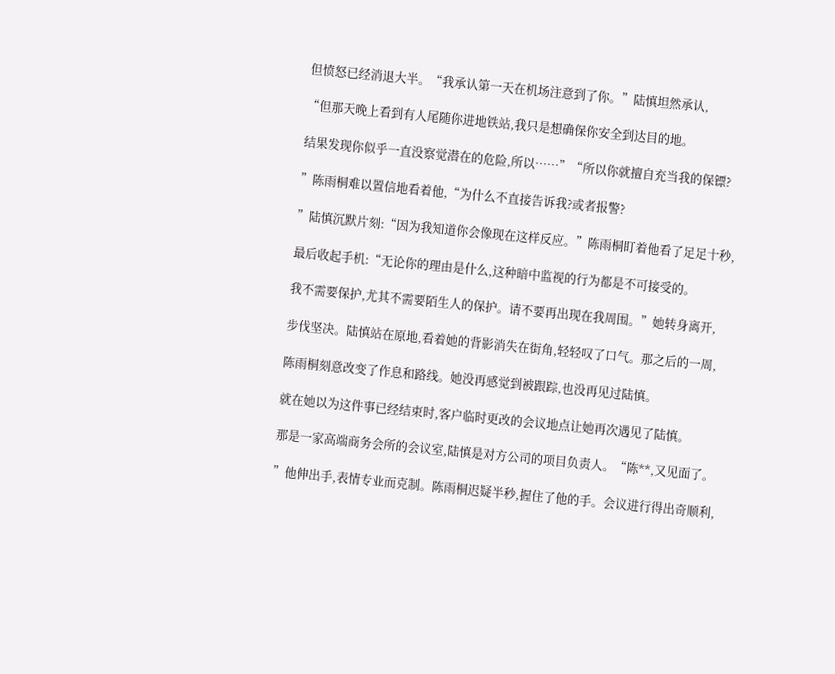但愤怒已经消退大半。“我承认第一天在机场注意到了你。”陆慎坦然承认,

“但那天晚上看到有人尾随你进地铁站,我只是想确保你安全到达目的地。

结果发现你似乎一直没察觉潜在的危险,所以……”“所以你就擅自充当我的保镖?

”陈雨桐难以置信地看着他,“为什么不直接告诉我?或者报警?

”陆慎沉默片刻:“因为我知道你会像现在这样反应。”陈雨桐盯着他看了足足十秒,

最后收起手机:“无论你的理由是什么,这种暗中监视的行为都是不可接受的。

我不需要保护,尤其不需要陌生人的保护。请不要再出现在我周围。”她转身离开,

步伐坚决。陆慎站在原地,看着她的背影消失在街角,轻轻叹了口气。那之后的一周,

陈雨桐刻意改变了作息和路线。她没再感觉到被跟踪,也没再见过陆慎。

就在她以为这件事已经结束时,客户临时更改的会议地点让她再次遇见了陆慎。

那是一家高端商务会所的会议室,陆慎是对方公司的项目负责人。“陈**,又见面了。

”他伸出手,表情专业而克制。陈雨桐迟疑半秒,握住了他的手。会议进行得出奇顺利,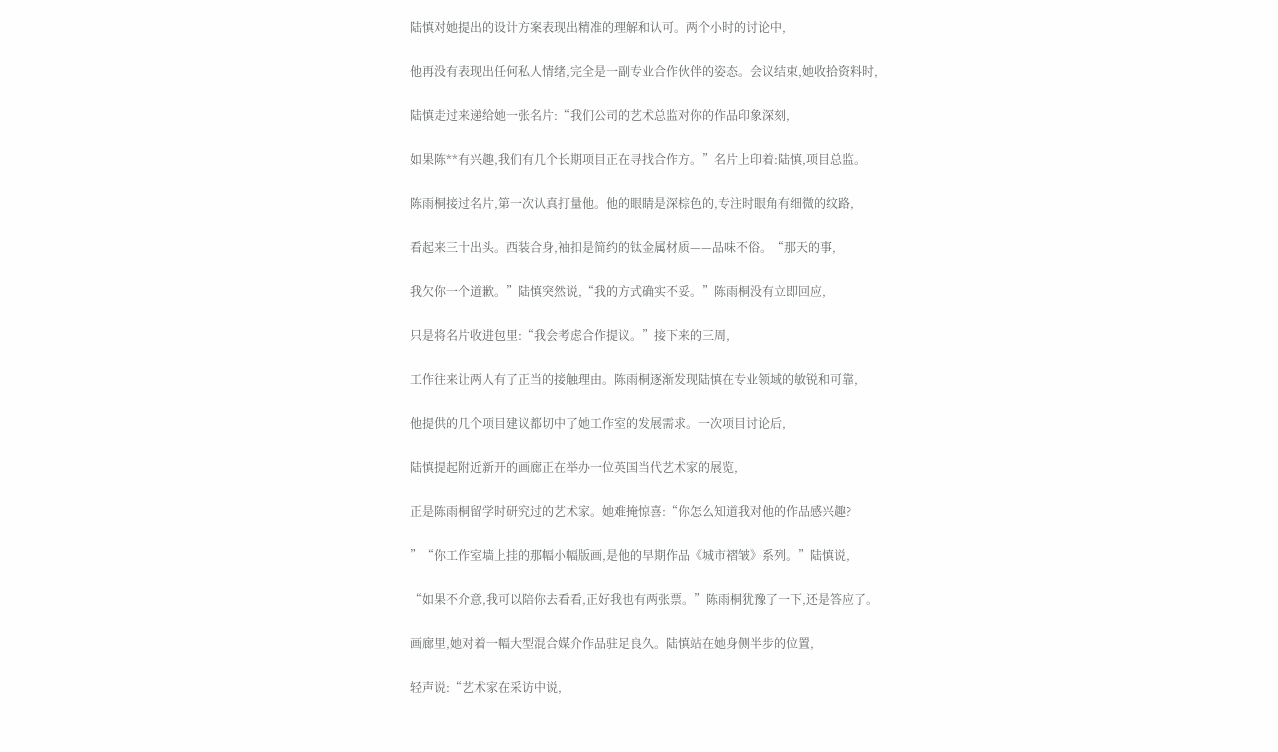陆慎对她提出的设计方案表现出精准的理解和认可。两个小时的讨论中,

他再没有表现出任何私人情绪,完全是一副专业合作伙伴的姿态。会议结束,她收拾资料时,

陆慎走过来递给她一张名片:“我们公司的艺术总监对你的作品印象深刻,

如果陈**有兴趣,我们有几个长期项目正在寻找合作方。”名片上印着:陆慎,项目总监。

陈雨桐接过名片,第一次认真打量他。他的眼睛是深棕色的,专注时眼角有细微的纹路,

看起来三十出头。西装合身,袖扣是简约的钛金属材质——品味不俗。“那天的事,

我欠你一个道歉。”陆慎突然说,“我的方式确实不妥。”陈雨桐没有立即回应,

只是将名片收进包里:“我会考虑合作提议。”接下来的三周,

工作往来让两人有了正当的接触理由。陈雨桐逐渐发现陆慎在专业领域的敏锐和可靠,

他提供的几个项目建议都切中了她工作室的发展需求。一次项目讨论后,

陆慎提起附近新开的画廊正在举办一位英国当代艺术家的展览,

正是陈雨桐留学时研究过的艺术家。她难掩惊喜:“你怎么知道我对他的作品感兴趣?

”“你工作室墙上挂的那幅小幅版画,是他的早期作品《城市褶皱》系列。”陆慎说,

“如果不介意,我可以陪你去看看,正好我也有两张票。”陈雨桐犹豫了一下,还是答应了。

画廊里,她对着一幅大型混合媒介作品驻足良久。陆慎站在她身侧半步的位置,

轻声说:“艺术家在采访中说,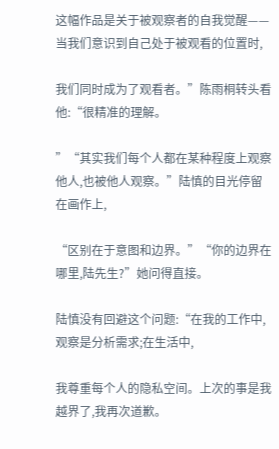这幅作品是关于被观察者的自我觉醒——当我们意识到自己处于被观看的位置时,

我们同时成为了观看者。”陈雨桐转头看他:“很精准的理解。

”“其实我们每个人都在某种程度上观察他人,也被他人观察。”陆慎的目光停留在画作上,

“区别在于意图和边界。”“你的边界在哪里,陆先生?”她问得直接。

陆慎没有回避这个问题:“在我的工作中,观察是分析需求;在生活中,

我尊重每个人的隐私空间。上次的事是我越界了,我再次道歉。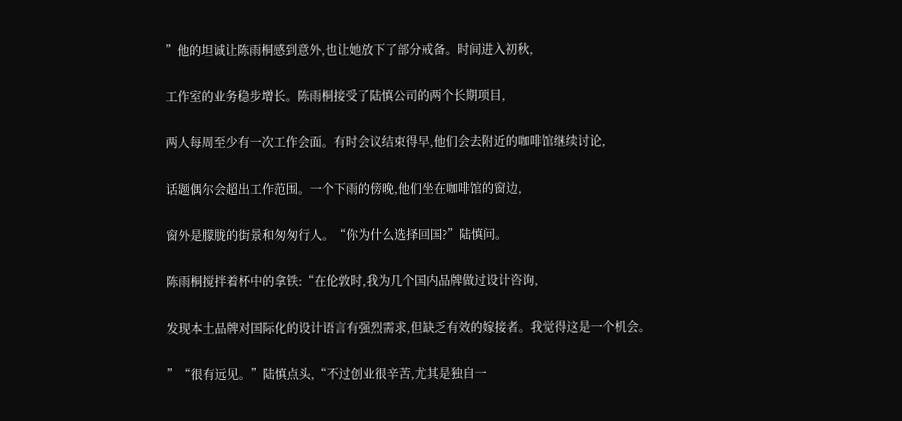”他的坦诚让陈雨桐感到意外,也让她放下了部分戒备。时间进入初秋,

工作室的业务稳步增长。陈雨桐接受了陆慎公司的两个长期项目,

两人每周至少有一次工作会面。有时会议结束得早,他们会去附近的咖啡馆继续讨论,

话题偶尔会超出工作范围。一个下雨的傍晚,他们坐在咖啡馆的窗边,

窗外是朦胧的街景和匆匆行人。“你为什么选择回国?”陆慎问。

陈雨桐搅拌着杯中的拿铁:“在伦敦时,我为几个国内品牌做过设计咨询,

发现本土品牌对国际化的设计语言有强烈需求,但缺乏有效的嫁接者。我觉得这是一个机会。

”“很有远见。”陆慎点头,“不过创业很辛苦,尤其是独自一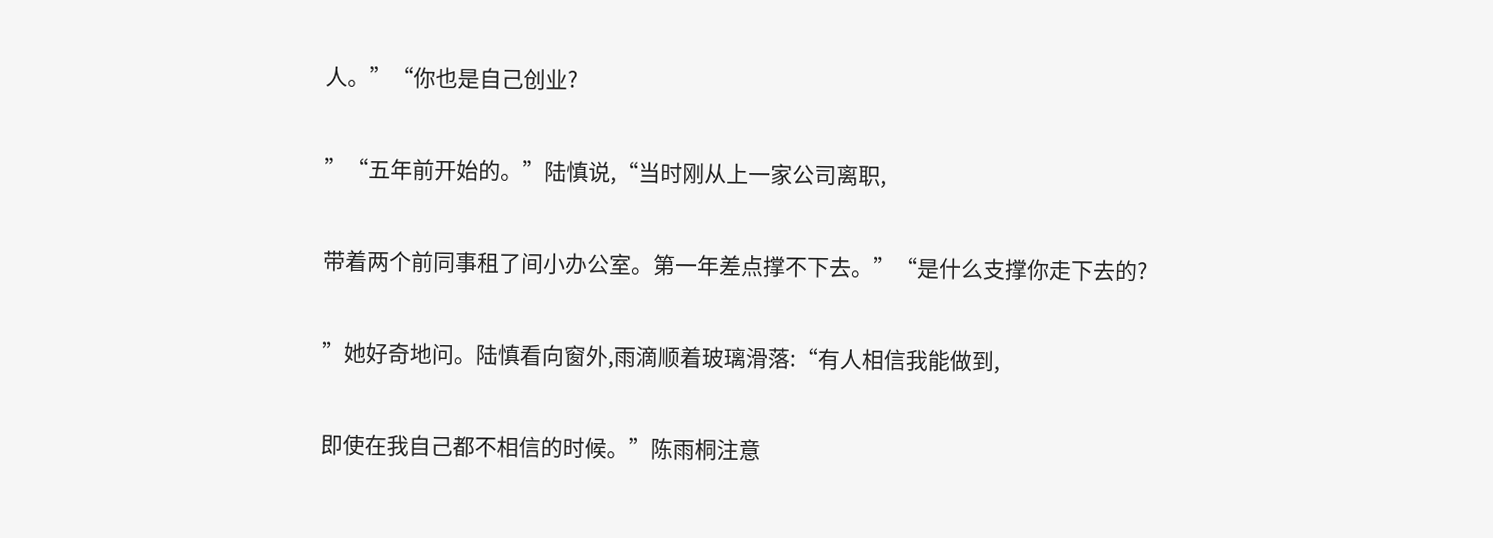人。”“你也是自己创业?

”“五年前开始的。”陆慎说,“当时刚从上一家公司离职,

带着两个前同事租了间小办公室。第一年差点撑不下去。”“是什么支撑你走下去的?

”她好奇地问。陆慎看向窗外,雨滴顺着玻璃滑落:“有人相信我能做到,

即使在我自己都不相信的时候。”陈雨桐注意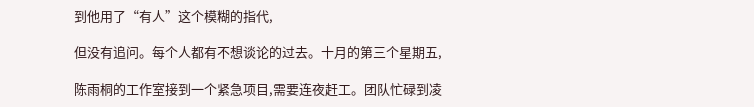到他用了“有人”这个模糊的指代,

但没有追问。每个人都有不想谈论的过去。十月的第三个星期五,

陈雨桐的工作室接到一个紧急项目,需要连夜赶工。团队忙碌到凌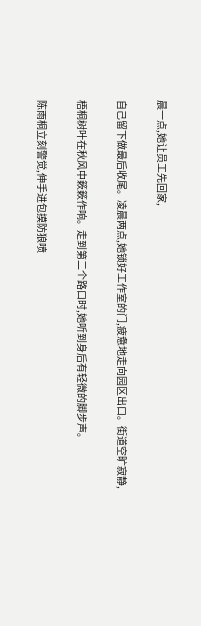晨一点,她让员工先回家,

自己留下做最后收尾。凌晨两点,她锁好工作室的门,疲惫地走向园区出口。街道空旷寂静,

梧桐树叶在秋风中簌簌作响。走到第二个路口时,她听到身后有轻微的脚步声。

陈雨桐立刻警觉,伸手进包摸防狼喷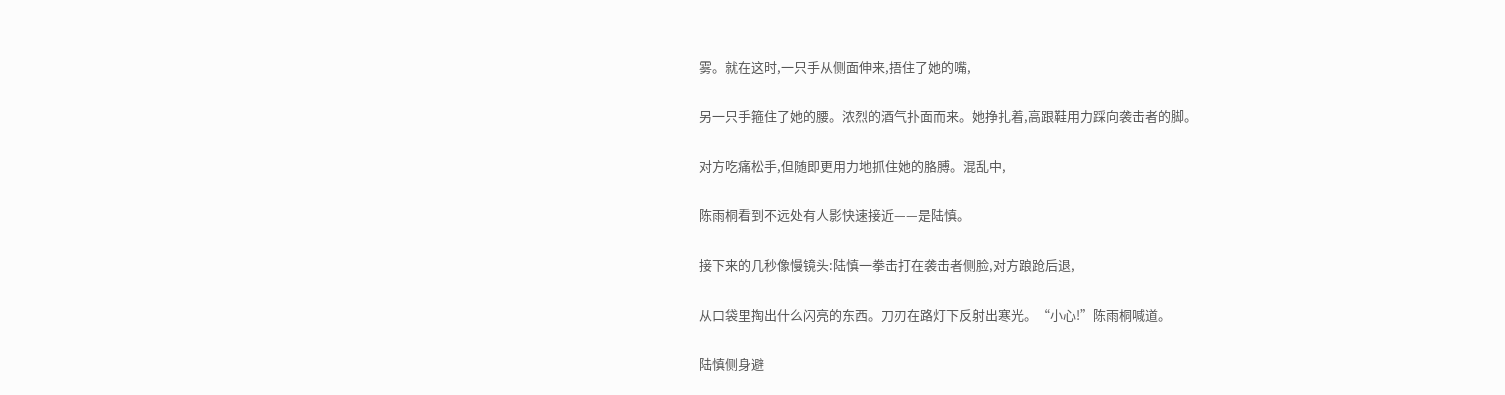雾。就在这时,一只手从侧面伸来,捂住了她的嘴,

另一只手箍住了她的腰。浓烈的酒气扑面而来。她挣扎着,高跟鞋用力踩向袭击者的脚。

对方吃痛松手,但随即更用力地抓住她的胳膊。混乱中,

陈雨桐看到不远处有人影快速接近——是陆慎。

接下来的几秒像慢镜头:陆慎一拳击打在袭击者侧脸,对方踉跄后退,

从口袋里掏出什么闪亮的东西。刀刃在路灯下反射出寒光。“小心!”陈雨桐喊道。

陆慎侧身避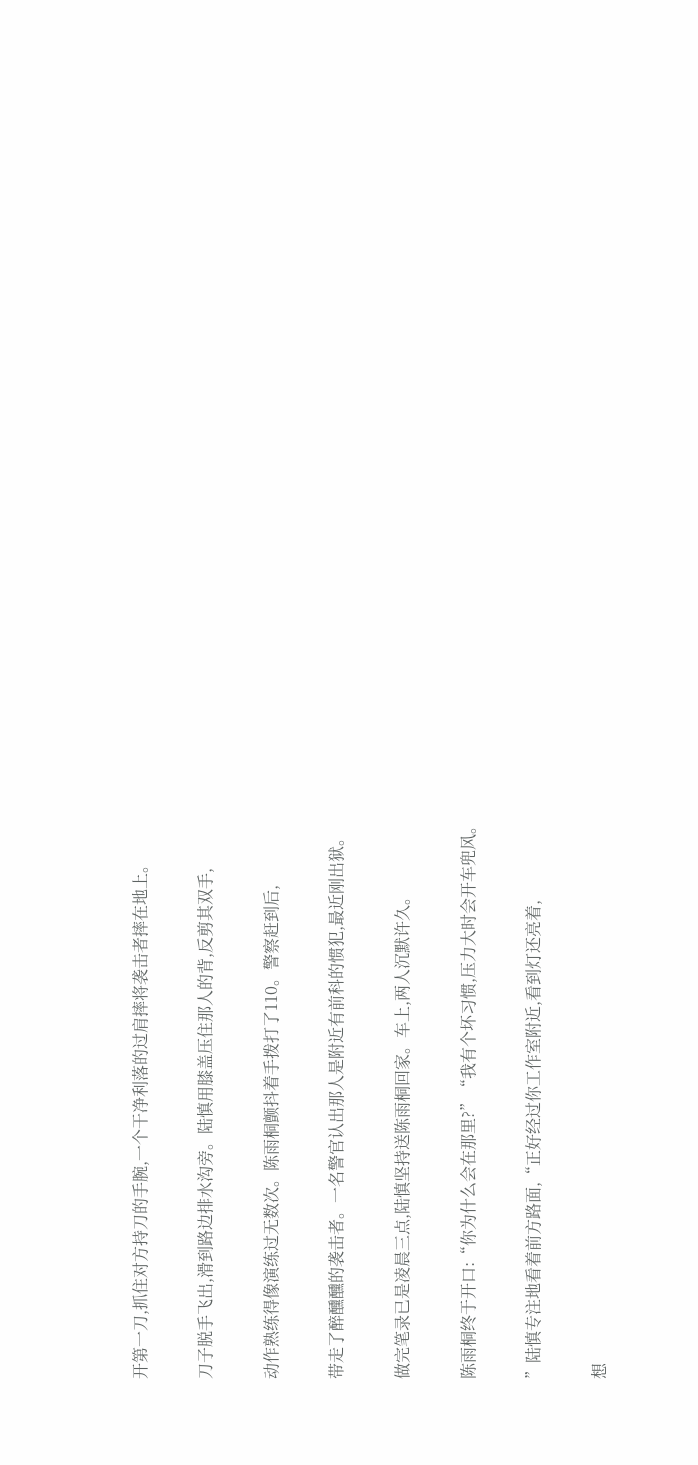开第一刀,抓住对方持刀的手腕,一个干净利落的过肩摔将袭击者摔在地上。

刀子脱手飞出,滑到路边排水沟旁。陆慎用膝盖压住那人的背,反剪其双手,

动作熟练得像演练过无数次。陈雨桐颤抖着手拨打了110。警察赶到后,

带走了醉醺醺的袭击者。一名警官认出那人是附近有前科的惯犯,最近刚出狱。

做完笔录已是凌晨三点,陆慎坚持送陈雨桐回家。车上,两人沉默许久。

陈雨桐终于开口:“你为什么会在那里?”“我有个坏习惯,压力大时会开车兜风。

”陆慎专注地看着前方路面,“正好经过你工作室附近,看到灯还亮着,

想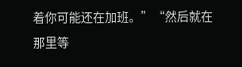着你可能还在加班。”“然后就在那里等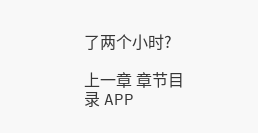了两个小时?

上一章 章节目录 APP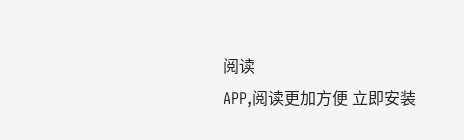阅读
APP,阅读更加方便 立即安装